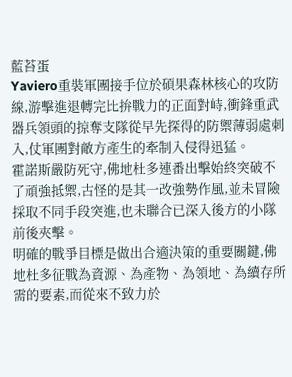藍苔蛋
Yaviero重裝軍團接手位於碩果森林核心的攻防線,游擊進退轉完比拚戰力的正面對峙,衝鋒重武器兵領頭的掠奪支隊從早先探得的防禦薄弱處刺入,仗軍團對敵方產生的牽制入侵得迅猛。
霍諾斯嚴防死守,佛地杜多連番出擊始終突破不了頑強抵禦,古怪的是其一改強勢作風,並未冒險採取不同手段突進,也未聯合已深入後方的小隊前後夾擊。
明確的戰爭目標是做出合適決策的重要關鍵,佛地杜多征戰為資源、為產物、為領地、為續存所需的要素,而從來不致力於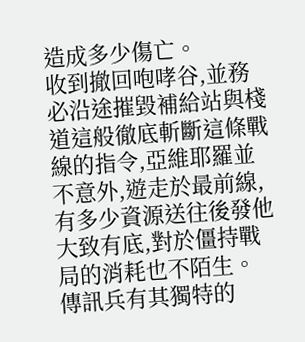造成多少傷亡。
收到撤回咆哮谷,並務必沿途摧毀補給站與棧道這般徹底斬斷這條戰線的指令,亞維耶羅並不意外,遊走於最前線,有多少資源送往後發他大致有底,對於僵持戰局的消耗也不陌生。
傳訊兵有其獨特的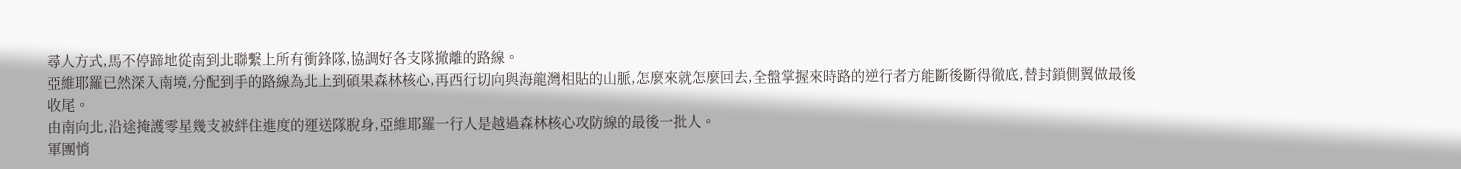尋人方式,馬不停蹄地從南到北聯繫上所有衝鋒隊,協調好各支隊撤離的路線。
亞維耶羅已然深入南境,分配到手的路線為北上到碩果森林核心,再西行切向與海龍灣相貼的山脈,怎麼來就怎麼回去,全盤掌握來時路的逆行者方能斷後斷得徹底,替封鎖側翼做最後收尾。
由南向北,沿途掩護零星幾支被絆住進度的運送隊脫身,亞維耶羅一行人是越過森林核心攻防線的最後一批人。
軍團悄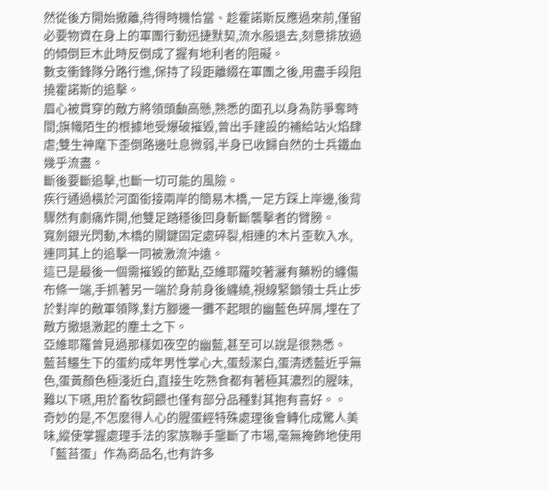然從後方開始撤離,待得時機恰當、趁霍諾斯反應過來前,僅留必要物資在身上的軍團行動迅捷默契,流水般退去,刻意排放過的傾倒巨木此時反倒成了握有地利者的阻礙。
數支衝鋒隊分路行進,保持了段距離綴在軍團之後,用盡手段阻撓霍諾斯的追擊。
眉心被貫穿的敵方將領頭顱高懸,熟悉的面孔以身為防爭奪時間;旗幟陌生的根據地受爆破摧毀,曾出手建設的補給站火焰肆虐;雙生神麾下歪倒路邊吐息微弱,半身已收歸自然的士兵鐵血幾乎流盡。
斷後要斷追擊,也斷一切可能的風險。
疾行通過橫於河面銜接兩岸的簡易木橋,一足方踩上岸邊,後背驟然有劇痛炸開,他雙足踏穩後回身斬斷襲擊者的臂膀。
寬劍銀光閃動,木橋的關鍵固定處碎裂,相連的木片歪軟入水,連同其上的追擊一同被激流沖遠。
這已是最後一個需摧毀的節點,亞維耶羅咬著灑有藥粉的纏傷布條一端,手抓著另一端於身前身後纏繞,視線緊鎖領士兵止步於對岸的敵軍領隊,對方腳邊一攤不起眼的幽藍色碎屑,埋在了敵方撤退激起的塵土之下。
亞維耶羅曾見過那樣如夜空的幽藍,甚至可以說是很熟悉。
藍苔鱷生下的蛋約成年男性掌心大,蛋殼潔白,蛋清透藍近乎無色,蛋黃顏色極淺近白,直接生吃熟食都有著極其濃烈的腥味,難以下嚥,用於畜牧飼餵也僅有部分品種對其抱有喜好。。
奇妙的是,不怎麼得人心的腥蛋經特殊處理後會轉化成驚人美味,縱使掌握處理手法的家族聯手壟斷了市場,毫無掩飾地使用「藍苔蛋」作為商品名,也有許多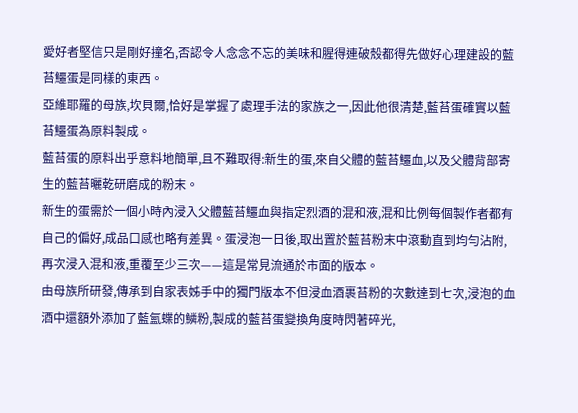愛好者堅信只是剛好撞名,否認令人念念不忘的美味和腥得連破殼都得先做好心理建設的藍苔鱷蛋是同樣的東西。
亞維耶羅的母族,坎貝爾,恰好是掌握了處理手法的家族之一,因此他很清楚,藍苔蛋確實以藍苔鱷蛋為原料製成。
藍苔蛋的原料出乎意料地簡單,且不難取得:新生的蛋,來自父體的藍苔鱷血,以及父體背部寄生的藍苔曬乾研磨成的粉末。
新生的蛋需於一個小時內浸入父體藍苔鱷血與指定烈酒的混和液,混和比例每個製作者都有自己的偏好,成品口感也略有差異。蛋浸泡一日後,取出置於藍苔粉末中滾動直到均勻沾附,再次浸入混和液,重覆至少三次——這是常見流通於市面的版本。
由母族所研發,傳承到自家表姊手中的獨門版本不但浸血酒裹苔粉的次數達到七次,浸泡的血酒中還額外添加了藍氳蝶的鱗粉,製成的藍苔蛋變換角度時閃著碎光,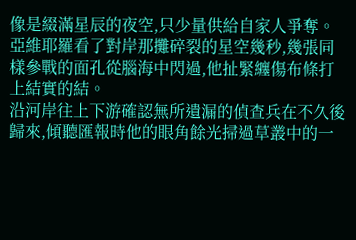像是綴滿星辰的夜空,只少量供給自家人爭奪。
亞維耶羅看了對岸那攤碎裂的星空幾秒,幾張同樣參戰的面孔從腦海中閃過,他扯緊纏傷布條打上結實的結。
沿河岸往上下游確認無所遺漏的偵查兵在不久後歸來,傾聽匯報時他的眼角餘光掃過草叢中的一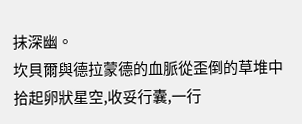抹深幽。
坎貝爾與德拉蒙德的血脈從歪倒的草堆中拾起卵狀星空,收妥行囊,一行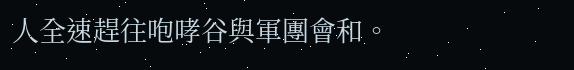人全速趕往咆哮谷與軍團會和。